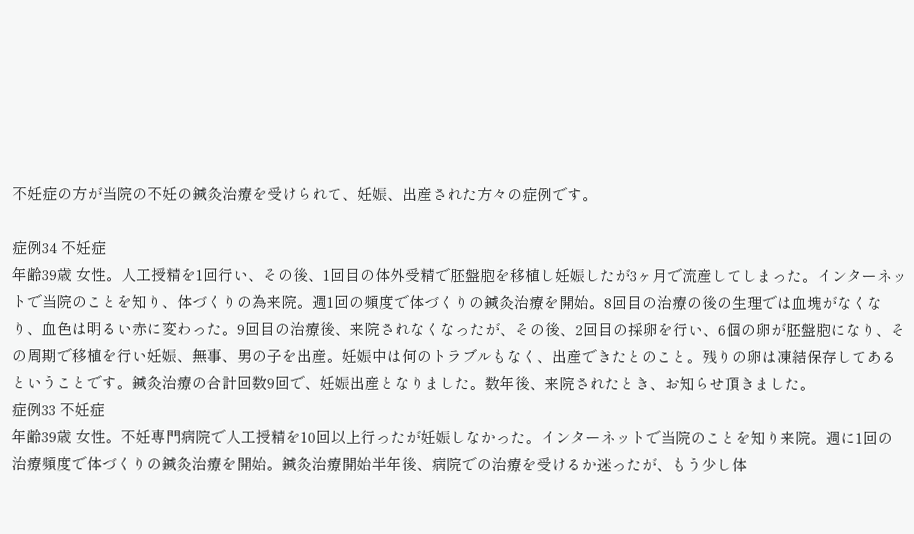不妊症の方が当院の不妊の鍼灸治療を受けられて、妊娠、出産された方々の症例です。

症例34 不妊症
年齢39歳 女性。人工授精を1回行い、その後、1回目の体外受精で胚盤胞を移植し妊娠したが3ヶ月で流産してしまった。インターネットで当院のことを知り、体づくりの為来院。週1回の頻度で体づくりの鍼灸治療を開始。8回目の治療の後の生理では血塊がなくなり、血色は明るい赤に変わった。9回目の治療後、来院されなくなったが、その後、2回目の採卵を行い、6個の卵が胚盤胞になり、その周期で移植を行い妊娠、無事、男の子を出産。妊娠中は何のトラブルもなく、出産できたとのこと。残りの卵は凍結保存してあるということです。鍼灸治療の合計回数9回で、妊娠出産となりました。数年後、来院されたとき、お知らせ頂きました。
症例33 不妊症
年齢39歳 女性。不妊専門病院で人工授精を10回以上行ったが妊娠しなかった。インターネットで当院のことを知り来院。週に1回の治療頻度で体づくりの鍼灸治療を開始。鍼灸治療開始半年後、病院での治療を受けるか迷ったが、もう少し体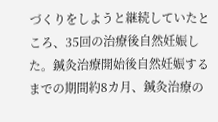づくりをしようと継続していたところ、35回の治療後自然妊娠した。鍼灸治療開始後自然妊娠するまでの期間約8カ月、鍼灸治療の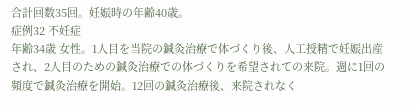合計回数35回。妊娠時の年齢40歳。
症例32 不妊症
年齢34歳 女性。1人目を当院の鍼灸治療で体づくり後、人工授精で妊娠出産され、2人目のための鍼灸治療での体づくりを希望されての来院。週に1回の頻度で鍼灸治療を開始。12回の鍼灸治療後、来院されなく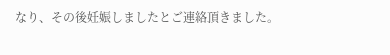なり、その後妊娠しましたとご連絡頂きました。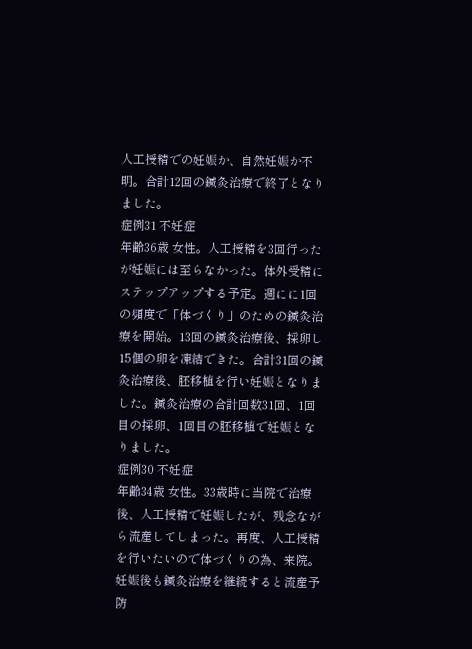人工授精での妊娠か、自然妊娠か不明。合計12回の鍼灸治療で終了となりました。
症例31 不妊症
年齢36歳 女性。人工授精を3回行ったが妊娠には至らなかった。体外受精にステップアップする予定。週にに1回の頻度で「体づくり」のための鍼灸治療を開始。13回の鍼灸治療後、採卵し15個の卵を凍結できた。合計31回の鍼灸治療後、胚移植を行い妊娠となりました。鍼灸治療の合計回数31回、1回目の採卵、1回目の胚移植で妊娠となりました。
症例30 不妊症
年齢34歳 女性。33歳時に当院で治療後、人工授精で妊娠したが、残念ながら流産してしまった。再度、人工授精を行いたいので体づくりの為、来院。妊娠後も鍼灸治療を継続すると流産予防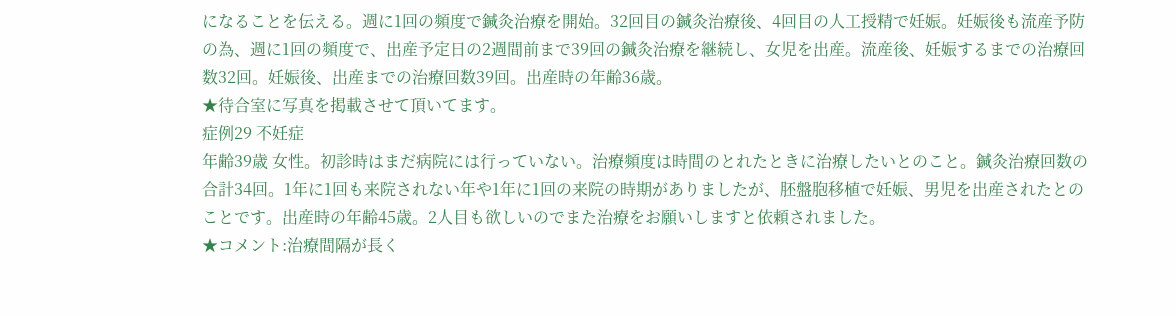になることを伝える。週に1回の頻度で鍼灸治療を開始。32回目の鍼灸治療後、4回目の人工授精で妊娠。妊娠後も流産予防の為、週に1回の頻度で、出産予定日の2週間前まで39回の鍼灸治療を継続し、女児を出産。流産後、妊娠するまでの治療回数32回。妊娠後、出産までの治療回数39回。出産時の年齢36歳。
★待合室に写真を掲載させて頂いてます。
症例29 不妊症
年齢39歳 女性。初診時はまだ病院には行っていない。治療頻度は時間のとれたときに治療したいとのこと。鍼灸治療回数の合計34回。1年に1回も来院されない年や1年に1回の来院の時期がありましたが、胚盤胞移植で妊娠、男児を出産されたとのことです。出産時の年齢45歳。2人目も欲しいのでまた治療をお願いしますと依頼されました。
★コメント:治療間隔が長く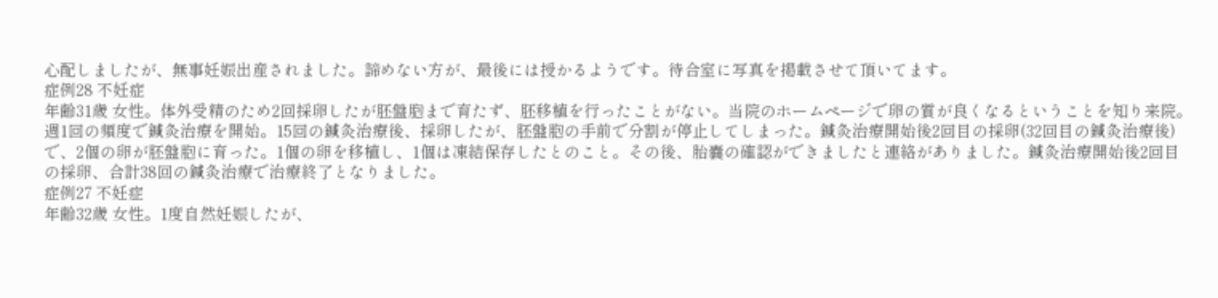心配しましたが、無事妊娠出産されました。諦めない方が、最後には授かるようです。待合室に写真を掲載させて頂いてます。
症例28 不妊症
年齢31歳 女性。体外受精のため2回採卵したが胚盤胞まで育たず、胚移植を行ったことがない。当院のホームページで卵の質が良くなるということを知り来院。週1回の頻度で鍼灸治療を開始。15回の鍼灸治療後、採卵したが、胚盤胞の手前で分割が停止してしまった。鍼灸治療開始後2回目の採卵(32回目の鍼灸治療後)で、2個の卵が胚盤胞に育った。1個の卵を移植し、1個は凍結保存したとのこと。その後、胎嚢の確認ができましたと連絡がありました。鍼灸治療開始後2回目の採卵、合計38回の鍼灸治療で治療終了となりました。
症例27 不妊症
年齢32歳 女性。1度自然妊娠したが、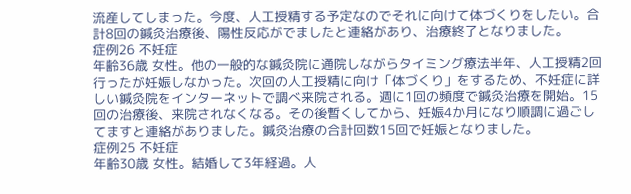流産してしまった。今度、人工授精する予定なのでそれに向けて体づくりをしたい。合計8回の鍼灸治療後、陽性反応がでましたと連絡があり、治療終了となりました。
症例26 不妊症
年齢36歳 女性。他の一般的な鍼灸院に通院しながらタイミング療法半年、人工授精2回行ったが妊娠しなかった。次回の人工授精に向け「体づくり」をするため、不妊症に詳しい鍼灸院をインターネットで調べ来院される。週に1回の頻度で鍼灸治療を開始。15回の治療後、来院されなくなる。その後暫くしてから、妊娠4か月になり順調に過ごしてますと連絡がありました。鍼灸治療の合計回数15回で妊娠となりました。
症例25 不妊症
年齢30歳 女性。結婚して3年経過。人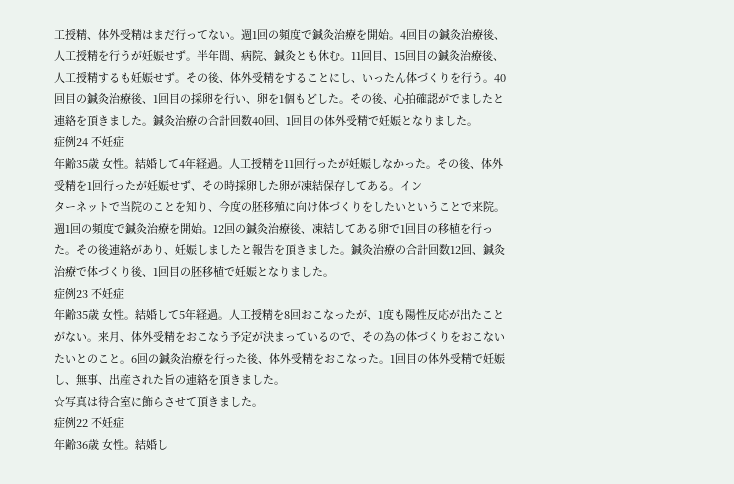工授精、体外受精はまだ行ってない。週1回の頻度で鍼灸治療を開始。4回目の鍼灸治療後、人工授精を行うが妊娠せず。半年間、病院、鍼灸とも休む。11回目、15回目の鍼灸治療後、人工授精するも妊娠せず。その後、体外受精をすることにし、いったん体づくりを行う。40回目の鍼灸治療後、1回目の採卵を行い、卵を1個もどした。その後、心拍確認がでましたと連絡を頂きました。鍼灸治療の合計回数40回、1回目の体外受精で妊娠となりました。
症例24 不妊症
年齢35歳 女性。結婚して4年経過。人工授精を11回行ったが妊娠しなかった。その後、体外受精を1回行ったが妊娠せず、その時採卵した卵が凍結保存してある。イン
ターネットで当院のことを知り、今度の胚移殖に向け体づくりをしたいということで来院。週1回の頻度で鍼灸治療を開始。12回の鍼灸治療後、凍結してある卵で1回目の移植を行った。その後連絡があり、妊娠しましたと報告を頂きました。鍼灸治療の合計回数12回、鍼灸治療で体づくり後、1回目の胚移植で妊娠となりました。
症例23 不妊症
年齢35歳 女性。結婚して5年経過。人工授精を8回おこなったが、1度も陽性反応が出たことがない。来月、体外受精をおこなう予定が決まっているので、その為の体づくりをおこないたいとのこと。6回の鍼灸治療を行った後、体外受精をおこなった。1回目の体外受精で妊娠し、無事、出産された旨の連絡を頂きました。
☆写真は待合室に飾らさせて頂きました。
症例22 不妊症
年齢36歳 女性。結婚し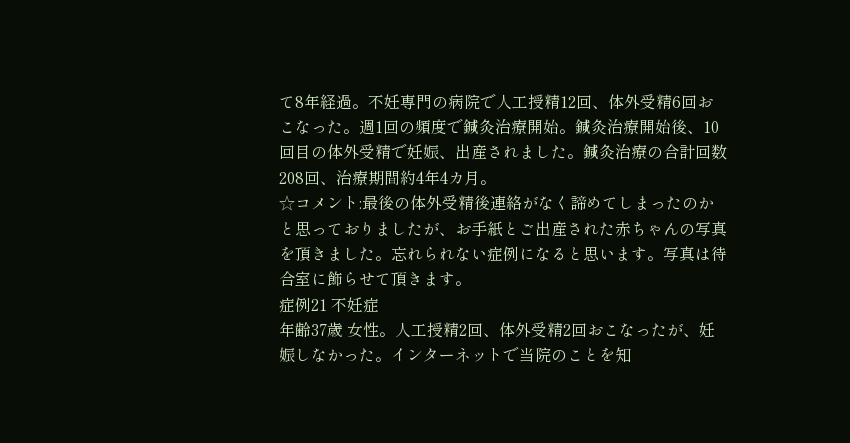て8年経過。不妊専門の病院で人工授精12回、体外受精6回おこなった。週1回の頻度で鍼灸治療開始。鍼灸治療開始後、10回目の体外受精で妊娠、出産されました。鍼灸治療の合計回数208回、治療期間約4年4カ月。
☆コメント:最後の体外受精後連絡がなく諦めてしまったのかと思っておりましたが、お手紙とご出産された赤ちゃんの写真を頂きました。忘れられない症例になると思います。写真は待合室に飾らせて頂きます。
症例21 不妊症
年齢37歳 女性。人工授精2回、体外受精2回おこなったが、妊娠しなかった。インターネットで当院のことを知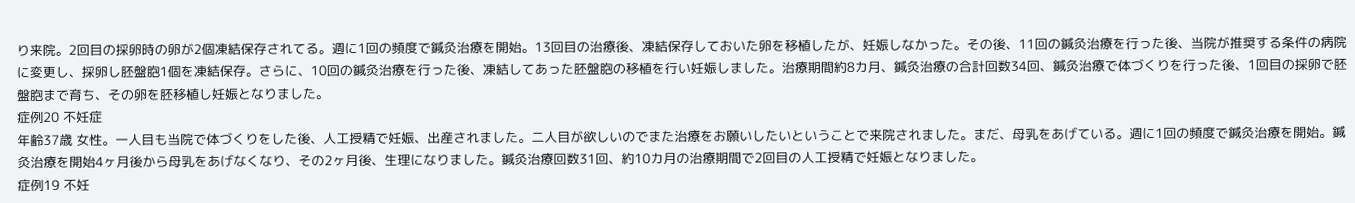り来院。2回目の採卵時の卵が2個凍結保存されてる。週に1回の頻度で鍼灸治療を開始。13回目の治療後、凍結保存しておいた卵を移植したが、妊娠しなかった。その後、11回の鍼灸治療を行った後、当院が推奨する条件の病院に変更し、採卵し胚盤胞1個を凍結保存。さらに、10回の鍼灸治療を行った後、凍結してあった胚盤胞の移植を行い妊娠しました。治療期間約8カ月、鍼灸治療の合計回数34回、鍼灸治療で体づくりを行った後、1回目の採卵で胚盤胞まで育ち、その卵を胚移植し妊娠となりました。
症例20 不妊症
年齢37歳 女性。一人目も当院で体づくりをした後、人工授精で妊娠、出産されました。二人目が欲しいのでまた治療をお願いしたいということで来院されました。まだ、母乳をあげている。週に1回の頻度で鍼灸治療を開始。鍼灸治療を開始4ヶ月後から母乳をあげなくなり、その2ヶ月後、生理になりました。鍼灸治療回数31回、約10カ月の治療期間で2回目の人工授精で妊娠となりました。
症例19 不妊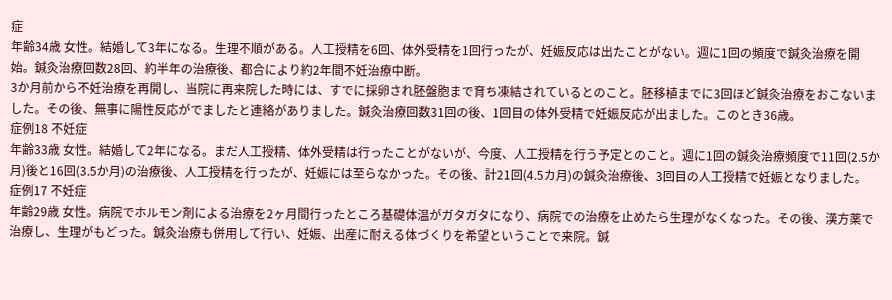症
年齢34歳 女性。結婚して3年になる。生理不順がある。人工授精を6回、体外受精を1回行ったが、妊娠反応は出たことがない。週に1回の頻度で鍼灸治療を開始。鍼灸治療回数28回、約半年の治療後、都合により約2年間不妊治療中断。
3か月前から不妊治療を再開し、当院に再来院した時には、すでに採卵され胚盤胞まで育ち凍結されているとのこと。胚移植までに3回ほど鍼灸治療をおこないました。その後、無事に陽性反応がでましたと連絡がありました。鍼灸治療回数31回の後、1回目の体外受精で妊娠反応が出ました。このとき36歳。
症例18 不妊症
年齢33歳 女性。結婚して2年になる。まだ人工授精、体外受精は行ったことがないが、今度、人工授精を行う予定とのこと。週に1回の鍼灸治療頻度で11回(2.5か月)後と16回(3.5か月)の治療後、人工授精を行ったが、妊娠には至らなかった。その後、計21回(4.5カ月)の鍼灸治療後、3回目の人工授精で妊娠となりました。
症例17 不妊症
年齢29歳 女性。病院でホルモン剤による治療を2ヶ月間行ったところ基礎体温がガタガタになり、病院での治療を止めたら生理がなくなった。その後、漢方薬で治療し、生理がもどった。鍼灸治療も併用して行い、妊娠、出産に耐える体づくりを希望ということで来院。鍼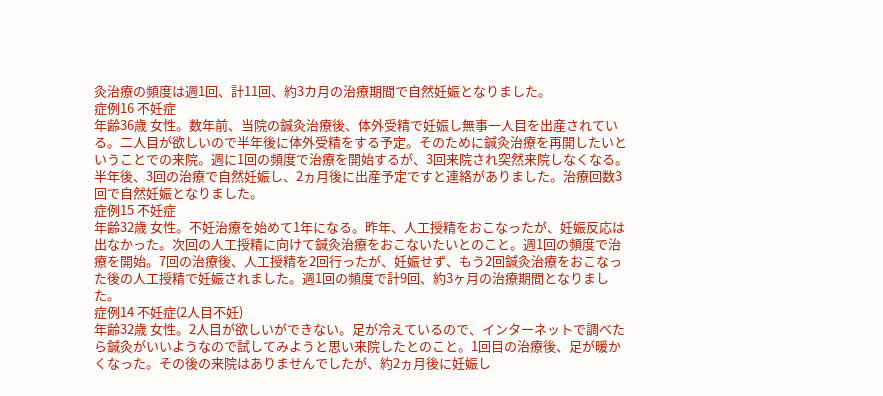灸治療の頻度は週1回、計11回、約3カ月の治療期間で自然妊娠となりました。
症例16 不妊症
年齢36歳 女性。数年前、当院の鍼灸治療後、体外受精で妊娠し無事一人目を出産されている。二人目が欲しいので半年後に体外受精をする予定。そのために鍼灸治療を再開したいということでの来院。週に1回の頻度で治療を開始するが、3回来院され突然来院しなくなる。半年後、3回の治療で自然妊娠し、2ヵ月後に出産予定ですと連絡がありました。治療回数3回で自然妊娠となりました。
症例15 不妊症
年齢32歳 女性。不妊治療を始めて1年になる。昨年、人工授精をおこなったが、妊娠反応は出なかった。次回の人工授精に向けて鍼灸治療をおこないたいとのこと。週1回の頻度で治療を開始。7回の治療後、人工授精を2回行ったが、妊娠せず、もう2回鍼灸治療をおこなった後の人工授精で妊娠されました。週1回の頻度で計9回、約3ヶ月の治療期間となりました。
症例14 不妊症(2人目不妊)
年齢32歳 女性。2人目が欲しいができない。足が冷えているので、インターネットで調べたら鍼灸がいいようなので試してみようと思い来院したとのこと。1回目の治療後、足が暖かくなった。その後の来院はありませんでしたが、約2ヵ月後に妊娠し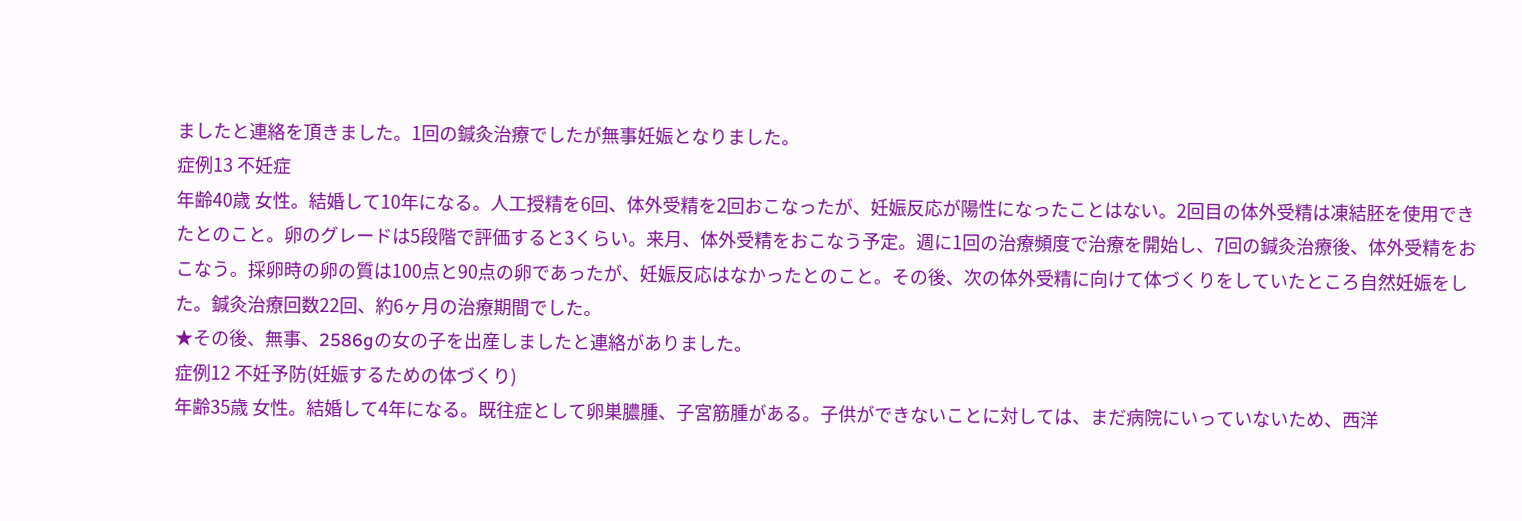ましたと連絡を頂きました。1回の鍼灸治療でしたが無事妊娠となりました。
症例13 不妊症
年齢40歳 女性。結婚して10年になる。人工授精を6回、体外受精を2回おこなったが、妊娠反応が陽性になったことはない。2回目の体外受精は凍結胚を使用できたとのこと。卵のグレードは5段階で評価すると3くらい。来月、体外受精をおこなう予定。週に1回の治療頻度で治療を開始し、7回の鍼灸治療後、体外受精をおこなう。採卵時の卵の質は100点と90点の卵であったが、妊娠反応はなかったとのこと。その後、次の体外受精に向けて体づくりをしていたところ自然妊娠をした。鍼灸治療回数22回、約6ヶ月の治療期間でした。
★その後、無事、2586gの女の子を出産しましたと連絡がありました。
症例12 不妊予防(妊娠するための体づくり)
年齢35歳 女性。結婚して4年になる。既往症として卵巣膿腫、子宮筋腫がある。子供ができないことに対しては、まだ病院にいっていないため、西洋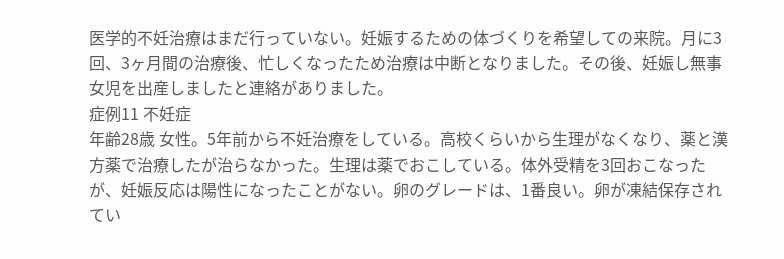医学的不妊治療はまだ行っていない。妊娠するための体づくりを希望しての来院。月に3回、3ヶ月間の治療後、忙しくなったため治療は中断となりました。その後、妊娠し無事女児を出産しましたと連絡がありました。
症例11 不妊症
年齢28歳 女性。5年前から不妊治療をしている。高校くらいから生理がなくなり、薬と漢方薬で治療したが治らなかった。生理は薬でおこしている。体外受精を3回おこなったが、妊娠反応は陽性になったことがない。卵のグレードは、1番良い。卵が凍結保存されてい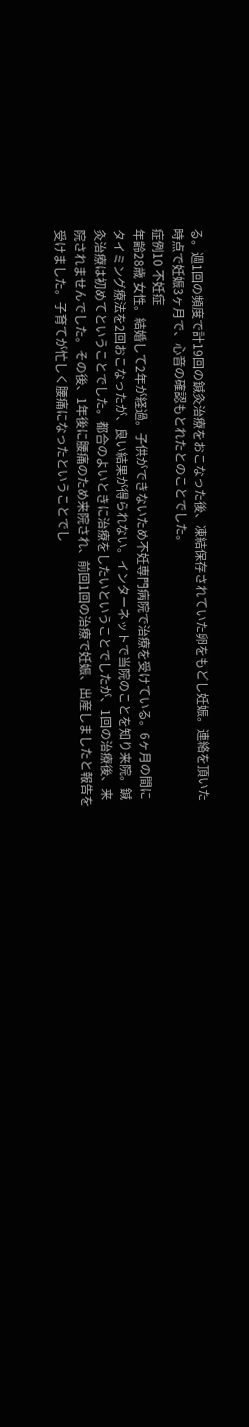る。週1回の頻度で計19回の鍼灸治療をおこなった後、凍結保存されていた卵をもどし妊娠。連絡を頂いた時点で妊娠3ヶ月で、心音の確認もとれたとのことでした。
症例10 不妊症
年齢28歳 女性。結婚して2年が経過。子供ができないため不妊専門病院で治療を受けている。6ヶ月の間にタイミング療法を2回おこなったが、良い結果が得られない。インターネットで当院のことを知り来院。鍼灸治療は初めてということでした。都合のよいときに治療をしたいということでしたが、1回の治療後、来院されませんでした。その後、1年後に腰痛のため来院され、前回1回の治療で妊娠、出産しましたと報告を受けました。子育てが忙しく腰痛になったということでし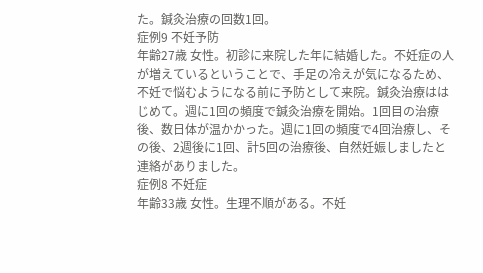た。鍼灸治療の回数1回。
症例9 不妊予防
年齢27歳 女性。初診に来院した年に結婚した。不妊症の人が増えているということで、手足の冷えが気になるため、不妊で悩むようになる前に予防として来院。鍼灸治療ははじめて。週に1回の頻度で鍼灸治療を開始。1回目の治療後、数日体が温かかった。週に1回の頻度で4回治療し、その後、2週後に1回、計5回の治療後、自然妊娠しましたと連絡がありました。
症例8 不妊症
年齢33歳 女性。生理不順がある。不妊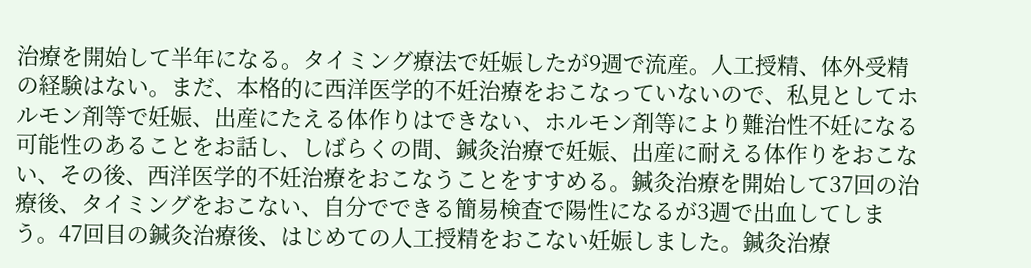治療を開始して半年になる。タイミング療法で妊娠したが9週で流産。人工授精、体外受精の経験はない。まだ、本格的に西洋医学的不妊治療をおこなっていないので、私見としてホルモン剤等で妊娠、出産にたえる体作りはできない、ホルモン剤等により難治性不妊になる可能性のあることをお話し、しばらくの間、鍼灸治療で妊娠、出産に耐える体作りをおこない、その後、西洋医学的不妊治療をおこなうことをすすめる。鍼灸治療を開始して37回の治療後、タイミングをおこない、自分でできる簡易検査で陽性になるが3週で出血してしまう。47回目の鍼灸治療後、はじめての人工授精をおこない妊娠しました。鍼灸治療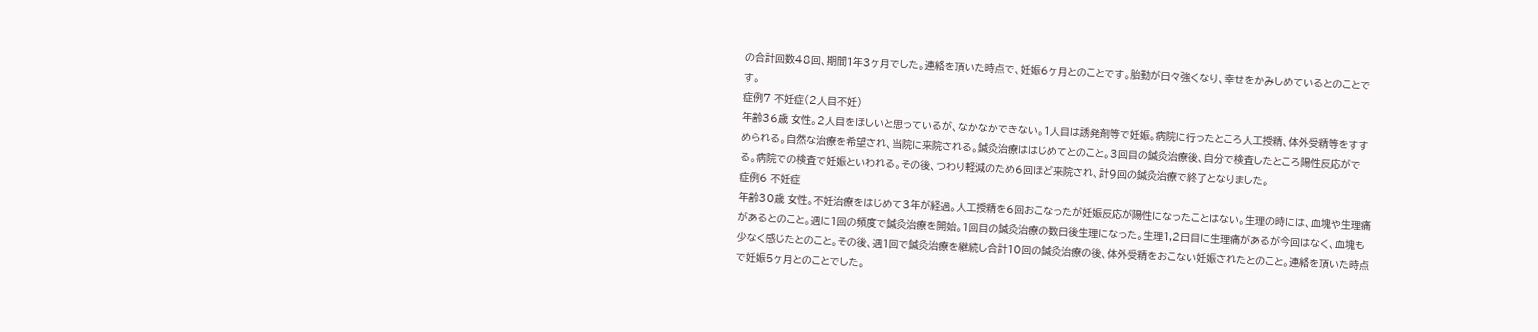の合計回数48回、期間1年3ヶ月でした。連絡を頂いた時点で、妊娠6ヶ月とのことです。胎動が日々強くなり、幸せをかみしめているとのことです。
症例7 不妊症(2人目不妊)
年齢36歳 女性。2人目をほしいと思っているが、なかなかできない。1人目は誘発剤等で妊娠。病院に行ったところ人工授精、体外受精等をすすめられる。自然な治療を希望され、当院に来院される。鍼灸治療ははじめてとのこと。3回目の鍼灸治療後、自分で検査したところ陽性反応がでる。病院での検査で妊娠といわれる。その後、つわり軽減のため6回ほど来院され、計9回の鍼灸治療で終了となりました。
症例6 不妊症
年齢30歳 女性。不妊治療をはじめて3年が経過。人工授精を6回おこなったが妊娠反応が陽性になったことはない。生理の時には、血塊や生理痛があるとのこと。週に1回の頻度で鍼灸治療を開始。1回目の鍼灸治療の数日後生理になった。生理1,2日目に生理痛があるが今回はなく、血塊も少なく感じたとのこと。その後、週1回で鍼灸治療を継続し合計10回の鍼灸治療の後、体外受精をおこない妊娠されたとのこと。連絡を頂いた時点で妊娠5ヶ月とのことでした。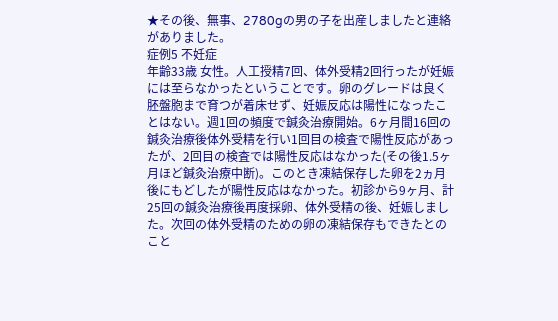★その後、無事、2780gの男の子を出産しましたと連絡がありました。
症例5 不妊症
年齢33歳 女性。人工授精7回、体外受精2回行ったが妊娠には至らなかったということです。卵のグレードは良く胚盤胞まで育つが着床せず、妊娠反応は陽性になったことはない。週1回の頻度で鍼灸治療開始。6ヶ月間16回の鍼灸治療後体外受精を行い1回目の検査で陽性反応があったが、2回目の検査では陽性反応はなかった(その後1.5ヶ月ほど鍼灸治療中断)。このとき凍結保存した卵を2ヵ月後にもどしたが陽性反応はなかった。初診から9ヶ月、計25回の鍼灸治療後再度採卵、体外受精の後、妊娠しました。次回の体外受精のための卵の凍結保存もできたとのこと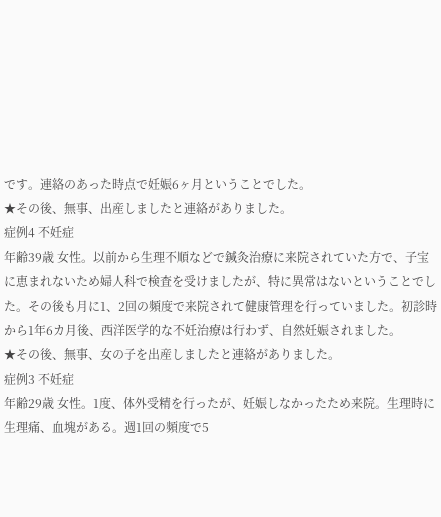です。連絡のあった時点で妊娠6ヶ月ということでした。
★その後、無事、出産しましたと連絡がありました。
症例4 不妊症
年齢39歳 女性。以前から生理不順などで鍼灸治療に来院されていた方で、子宝に恵まれないため婦人科で検査を受けましたが、特に異常はないということでした。その後も月に1、2回の頻度で来院されて健康管理を行っていました。初診時から1年6カ月後、西洋医学的な不妊治療は行わず、自然妊娠されました。
★その後、無事、女の子を出産しましたと連絡がありました。
症例3 不妊症
年齢29歳 女性。1度、体外受精を行ったが、妊娠しなかったため来院。生理時に生理痛、血塊がある。週1回の頻度で5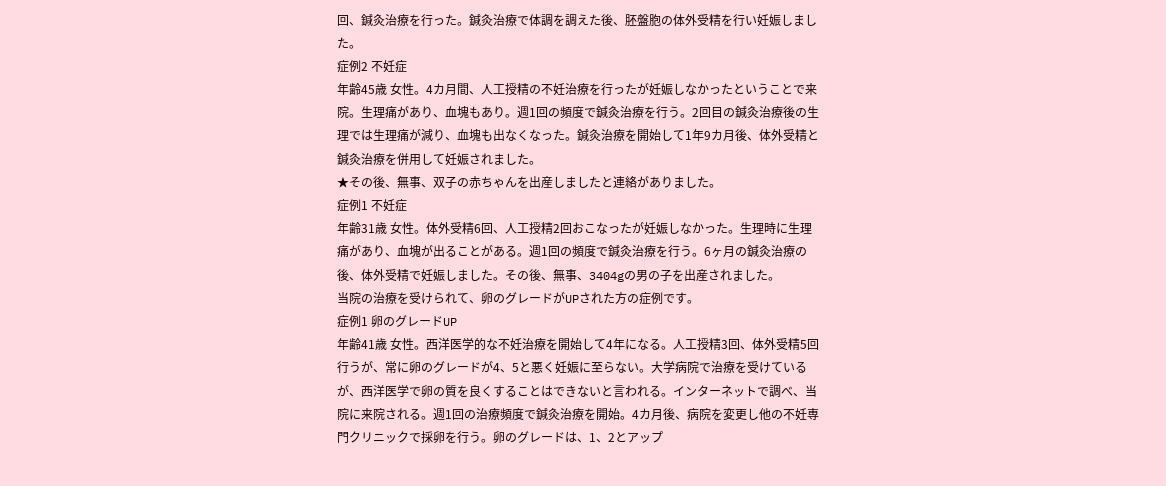回、鍼灸治療を行った。鍼灸治療で体調を調えた後、胚盤胞の体外受精を行い妊娠しました。
症例2 不妊症
年齢45歳 女性。4カ月間、人工授精の不妊治療を行ったが妊娠しなかったということで来院。生理痛があり、血塊もあり。週1回の頻度で鍼灸治療を行う。2回目の鍼灸治療後の生理では生理痛が減り、血塊も出なくなった。鍼灸治療を開始して1年9カ月後、体外受精と鍼灸治療を併用して妊娠されました。
★その後、無事、双子の赤ちゃんを出産しましたと連絡がありました。
症例1 不妊症
年齢31歳 女性。体外受精6回、人工授精2回おこなったが妊娠しなかった。生理時に生理痛があり、血塊が出ることがある。週1回の頻度で鍼灸治療を行う。6ヶ月の鍼灸治療の後、体外受精で妊娠しました。その後、無事、3404gの男の子を出産されました。
当院の治療を受けられて、卵のグレードがUPされた方の症例です。
症例1 卵のグレードUP
年齢41歳 女性。西洋医学的な不妊治療を開始して4年になる。人工授精3回、体外受精5回行うが、常に卵のグレードが4、5と悪く妊娠に至らない。大学病院で治療を受けているが、西洋医学で卵の質を良くすることはできないと言われる。インターネットで調べ、当院に来院される。週1回の治療頻度で鍼灸治療を開始。4カ月後、病院を変更し他の不妊専門クリニックで採卵を行う。卵のグレードは、1、2とアップ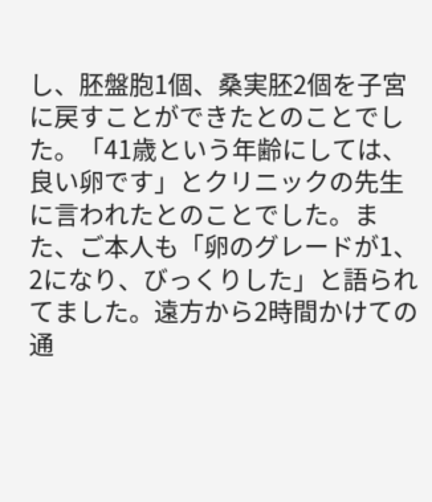し、胚盤胞1個、桑実胚2個を子宮に戻すことができたとのことでした。「41歳という年齢にしては、良い卵です」とクリニックの先生に言われたとのことでした。また、ご本人も「卵のグレードが1、2になり、びっくりした」と語られてました。遠方から2時間かけての通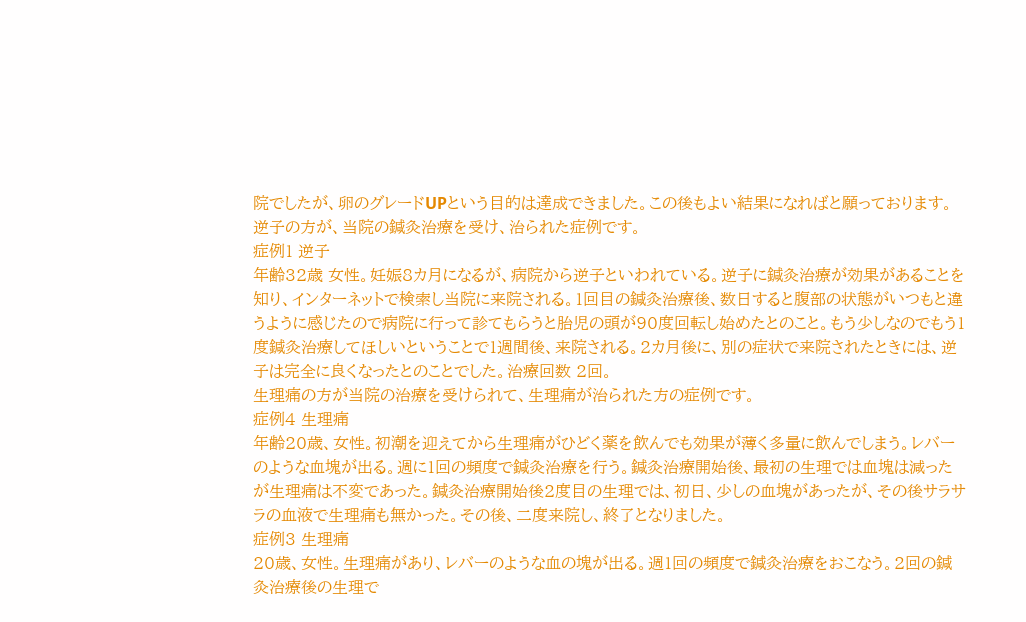院でしたが、卵のグレードUPという目的は達成できました。この後もよい結果になればと願っております。
逆子の方が、当院の鍼灸治療を受け、治られた症例です。
症例1 逆子
年齢32歳 女性。妊娠8カ月になるが、病院から逆子といわれている。逆子に鍼灸治療が効果があることを知り、インターネットで検索し当院に来院される。1回目の鍼灸治療後、数日すると腹部の状態がいつもと違うように感じたので病院に行って診てもらうと胎児の頭が90度回転し始めたとのこと。もう少しなのでもう1度鍼灸治療してほしいということで1週間後、来院される。2カ月後に、別の症状で来院されたときには、逆子は完全に良くなったとのことでした。治療回数 2回。
生理痛の方が当院の治療を受けられて、生理痛が治られた方の症例です。
症例4 生理痛
年齢20歳、女性。初潮を迎えてから生理痛がひどく薬を飲んでも効果が薄く多量に飲んでしまう。レバーのような血塊が出る。週に1回の頻度で鍼灸治療を行う。鍼灸治療開始後、最初の生理では血塊は減ったが生理痛は不変であった。鍼灸治療開始後2度目の生理では、初日、少しの血塊があったが、その後サラサラの血液で生理痛も無かった。その後、二度来院し、終了となりました。
症例3 生理痛
20歳、女性。生理痛があり、レバーのような血の塊が出る。週1回の頻度で鍼灸治療をおこなう。2回の鍼灸治療後の生理で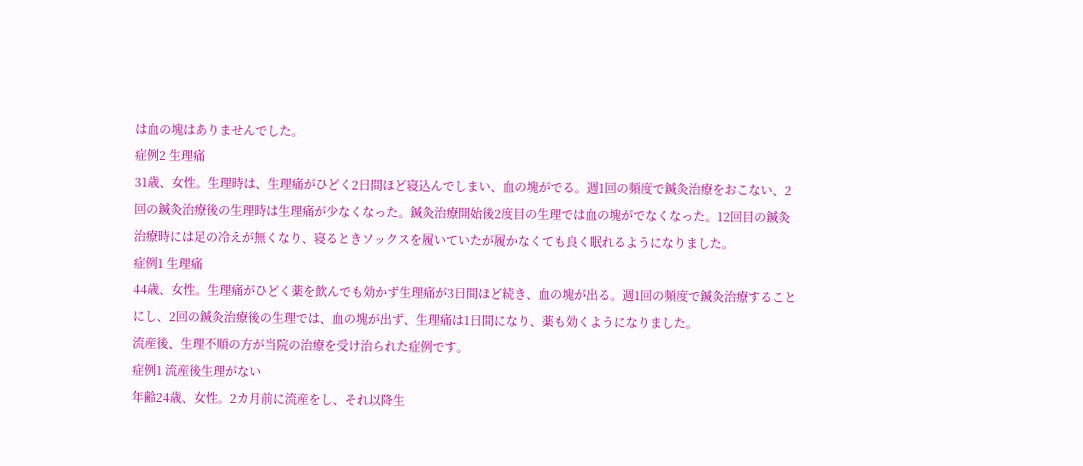は血の塊はありませんでした。
症例2 生理痛
31歳、女性。生理時は、生理痛がひどく2日間ほど寝込んでしまい、血の塊がでる。週1回の頻度で鍼灸治療をおこない、2回の鍼灸治療後の生理時は生理痛が少なくなった。鍼灸治療開始後2度目の生理では血の塊がでなくなった。12回目の鍼灸治療時には足の冷えが無くなり、寝るときソックスを履いていたが履かなくても良く眠れるようになりました。
症例1 生理痛
44歳、女性。生理痛がひどく薬を飲んでも効かず生理痛が3日間ほど続き、血の塊が出る。週1回の頻度で鍼灸治療することにし、2回の鍼灸治療後の生理では、血の塊が出ず、生理痛は1日間になり、薬も効くようになりました。
流産後、生理不順の方が当院の治療を受け治られた症例です。
症例1 流産後生理がない
年齢24歳、女性。2カ月前に流産をし、それ以降生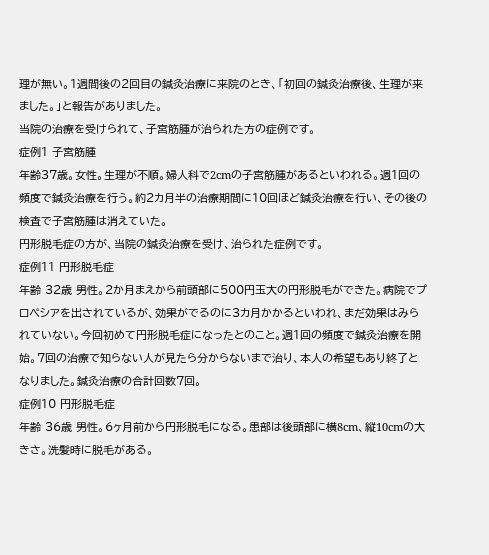理が無い。1週間後の2回目の鍼灸治療に来院のとき、「初回の鍼灸治療後、生理が来ました。」と報告がありました。
当院の治療を受けられて、子宮筋腫が治られた方の症例です。
症例1 子宮筋腫
年齢37歳。女性。生理が不順。婦人科で2cmの子宮筋腫があるといわれる。週1回の頻度で鍼灸治療を行う。約2カ月半の治療期間に10回ほど鍼灸治療を行い、その後の検査で子宮筋腫は消えていた。
円形脱毛症の方が、当院の鍼灸治療を受け、治られた症例です。
症例11 円形脱毛症
年齢 32歳 男性。2か月まえから前頭部に500円玉大の円形脱毛ができた。病院でプロぺシアを出されているが、効果がでるのに3カ月かかるといわれ、まだ効果はみられていない。今回初めて円形脱毛症になったとのこと。週1回の頻度で鍼灸治療を開始。7回の治療で知らない人が見たら分からないまで治り、本人の希望もあり終了となりました。鍼灸治療の合計回数7回。
症例10 円形脱毛症
年齢 36歳 男性。6ヶ月前から円形脱毛になる。患部は後頭部に横8cm、縦10cmの大きさ。洗髪時に脱毛がある。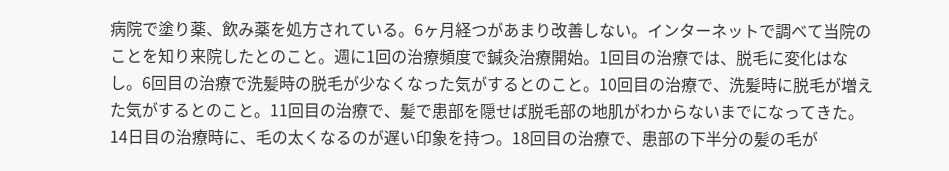病院で塗り薬、飲み薬を処方されている。6ヶ月経つがあまり改善しない。インターネットで調べて当院のことを知り来院したとのこと。週に1回の治療頻度で鍼灸治療開始。1回目の治療では、脱毛に変化はなし。6回目の治療で洗髪時の脱毛が少なくなった気がするとのこと。10回目の治療で、洗髪時に脱毛が増えた気がするとのこと。11回目の治療で、髪で患部を隠せば脱毛部の地肌がわからないまでになってきた。14日目の治療時に、毛の太くなるのが遅い印象を持つ。18回目の治療で、患部の下半分の髪の毛が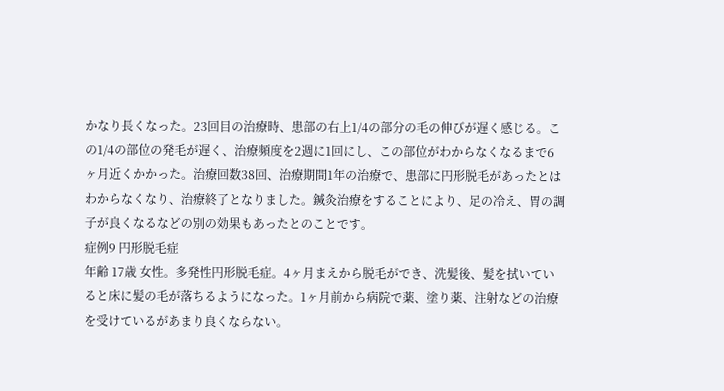かなり長くなった。23回目の治療時、患部の右上1/4の部分の毛の伸びが遅く感じる。この1/4の部位の発毛が遅く、治療頻度を2週に1回にし、この部位がわからなくなるまで6ヶ月近くかかった。治療回数38回、治療期間1年の治療で、患部に円形脱毛があったとはわからなくなり、治療終了となりました。鍼灸治療をすることにより、足の冷え、胃の調子が良くなるなどの別の効果もあったとのことです。
症例9 円形脱毛症
年齢 17歳 女性。多発性円形脱毛症。4ヶ月まえから脱毛ができ、洗髪後、髪を拭いていると床に髪の毛が落ちるようになった。1ヶ月前から病院で薬、塗り薬、注射などの治療を受けているがあまり良くならない。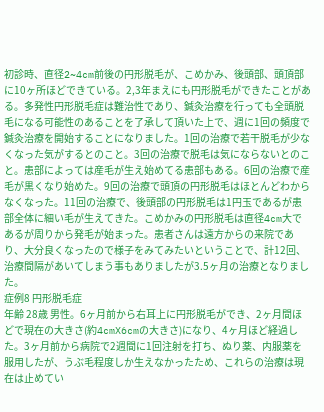初診時、直径2~4cm前後の円形脱毛が、こめかみ、後頭部、頭頂部に10ヶ所ほどできている。2,3年まえにも円形脱毛ができたことがある。多発性円形脱毛症は難治性であり、鍼灸治療を行っても全頭脱毛になる可能性のあることを了承して頂いた上で、週に1回の頻度で鍼灸治療を開始することになりました。1回の治療で若干脱毛が少なくなった気がするとのこと。3回の治療で脱毛は気にならないとのこと。患部によっては産毛が生え始めてる患部もある。6回の治療で産毛が黒くなり始めた。9回の治療で頭頂の円形脱毛はほとんどわからなくなった。11回の治療で、後頭部の円形脱毛は1円玉であるが患部全体に細い毛が生えてきた。こめかみの円形脱毛は直径4cm大であるが周りから発毛が始まった。患者さんは遠方からの来院であり、大分良くなったので様子をみてみたいということで、計12回、治療間隔があいてしまう事もありましたが3.5ヶ月の治療となりました。
症例8 円形脱毛症
年齢 28歳 男性。6ヶ月前から右耳上に円形脱毛ができ、2ヶ月間ほどで現在の大きさ(約4cmX6cmの大きさ)になり、4ヶ月ほど経過した。3ヶ月前から病院で2週間に1回注射を打ち、ぬり薬、内服薬を服用したが、うぶ毛程度しか生えなかったため、これらの治療は現在は止めてい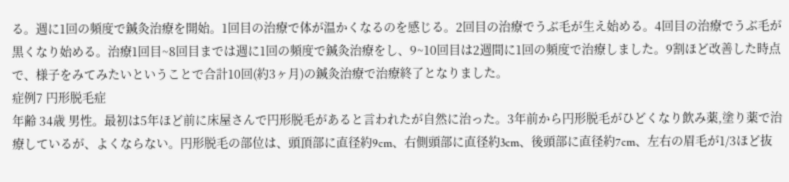る。週に1回の頻度で鍼灸治療を開始。1回目の治療で体が温かくなるのを感じる。2回目の治療でうぶ毛が生え始める。4回目の治療でうぶ毛が黒くなり始める。治療1回目~8回目までは週に1回の頻度で鍼灸治療をし、9~10回目は2週間に1回の頻度で治療しました。9割ほど改善した時点で、様子をみてみたいということで合計10回(約3ヶ月)の鍼灸治療で治療終了となりました。
症例7 円形脱毛症
年齢 34歳 男性。最初は5年ほど前に床屋さんで円形脱毛があると言われたが自然に治った。3年前から円形脱毛がひどくなり飲み薬,塗り薬で治療しているが、よくならない。円形脱毛の部位は、頭頂部に直径約9cm、右側頭部に直径約3cm、後頭部に直径約7cm、左右の眉毛が1/3ほど抜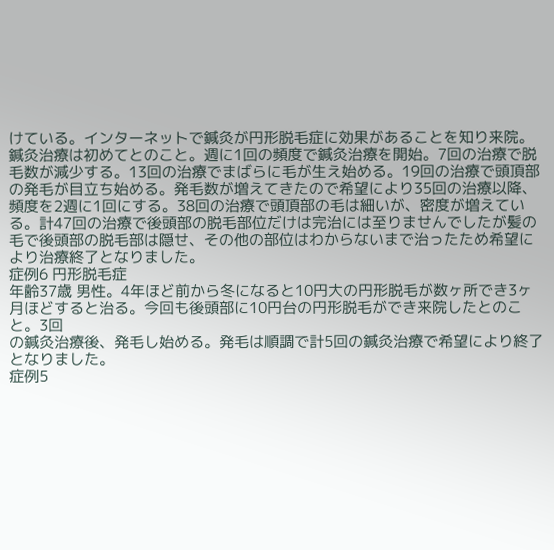けている。インターネットで鍼灸が円形脱毛症に効果があることを知り来院。鍼灸治療は初めてとのこと。週に1回の頻度で鍼灸治療を開始。7回の治療で脱毛数が減少する。13回の治療でまばらに毛が生え始める。19回の治療で頭頂部の発毛が目立ち始める。発毛数が増えてきたので希望により35回の治療以降、頻度を2週に1回にする。38回の治療で頭頂部の毛は細いが、密度が増えている。計47回の治療で後頭部の脱毛部位だけは完治には至りませんでしたが髪の毛で後頭部の脱毛部は隠せ、その他の部位はわからないまで治ったため希望により治療終了となりました。
症例6 円形脱毛症
年齢37歳 男性。4年ほど前から冬になると10円大の円形脱毛が数ヶ所でき3ヶ月ほどすると治る。今回も後頭部に10円台の円形脱毛ができ来院したとのこと。3回
の鍼灸治療後、発毛し始める。発毛は順調で計5回の鍼灸治療で希望により終了となりました。
症例5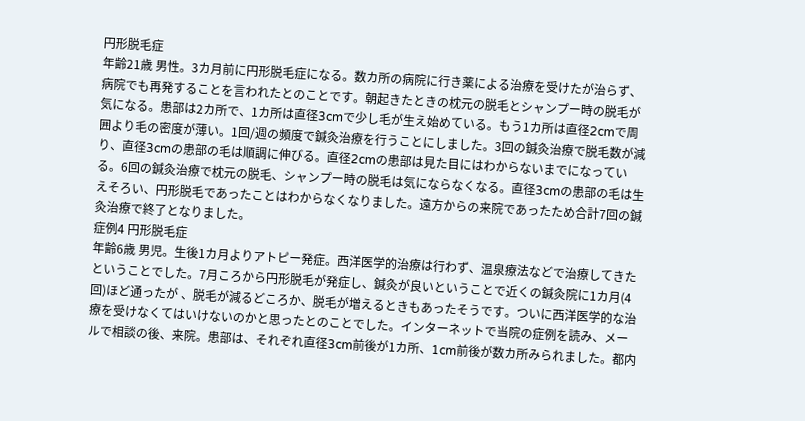円形脱毛症
年齢21歳 男性。3カ月前に円形脱毛症になる。数カ所の病院に行き薬による治療を受けたが治らず、病院でも再発することを言われたとのことです。朝起きたときの枕元の脱毛とシャンプー時の脱毛が気になる。患部は2カ所で、1カ所は直径3cmで少し毛が生え始めている。もう1カ所は直径2cmで周囲より毛の密度が薄い。1回/週の頻度で鍼灸治療を行うことにしました。3回の鍼灸治療で脱毛数が減り、直径3cmの患部の毛は順調に伸びる。直径2cmの患部は見た目にはわからないまでになっている。6回の鍼灸治療で枕元の脱毛、シャンプー時の脱毛は気にならなくなる。直径3cmの患部の毛は生えそろい、円形脱毛であったことはわからなくなりました。遠方からの来院であったため合計7回の鍼灸治療で終了となりました。
症例4 円形脱毛症
年齢6歳 男児。生後1カ月よりアトピー発症。西洋医学的治療は行わず、温泉療法などで治療してきたということでした。7月ころから円形脱毛が発症し、鍼灸が良いということで近くの鍼灸院に1カ月(4回)ほど通ったが 、脱毛が減るどころか、脱毛が増えるときもあったそうです。ついに西洋医学的な治療を受けなくてはいけないのかと思ったとのことでした。インターネットで当院の症例を読み、メールで相談の後、来院。患部は、それぞれ直径3cm前後が1カ所、1cm前後が数カ所みられました。都内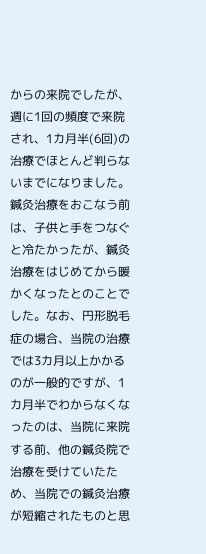からの来院でしたが、週に1回の頻度で来院され、1カ月半(6回)の治療でほとんど判らないまでになりました。鍼灸治療をおこなう前は、子供と手をつなぐと冷たかったが、鍼灸治療をはじめてから暖かくなったとのことでした。なお、円形脱毛症の場合、当院の治療では3カ月以上かかるのが一般的ですが、1カ月半でわからなくなったのは、当院に来院する前、他の鍼灸院で治療を受けていたため、当院での鍼灸治療が短縮されたものと思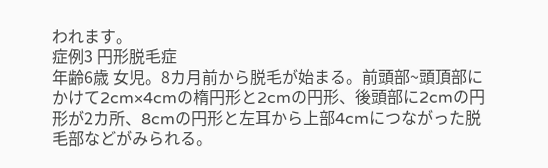われます。
症例3 円形脱毛症
年齢6歳 女児。8カ月前から脱毛が始まる。前頭部~頭頂部にかけて2cm×4cmの楕円形と2cmの円形、後頭部に2cmの円形が2カ所、8cmの円形と左耳から上部4cmにつながった脱毛部などがみられる。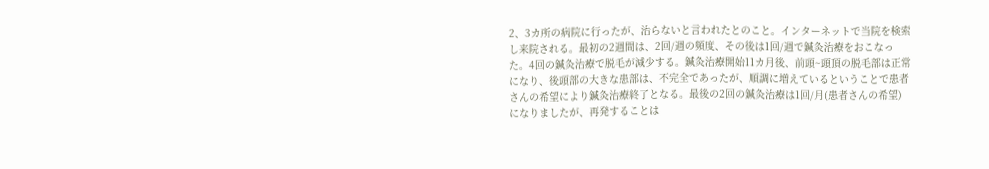2、3カ所の病院に行ったが、治らないと言われたとのこと。インターネットで当院を検索し来院される。最初の2週間は、2回/週の頻度、その後は1回/週で鍼灸治療をおこなった。4回の鍼灸治療で脱毛が減少する。鍼灸治療開始11カ月後、前頭~頭頂の脱毛部は正常になり、後頭部の大きな患部は、不完全であったが、順調に増えているということで患者さんの希望により鍼灸治療終了となる。最後の2回の鍼灸治療は1回/月(患者さんの希望)になりましたが、再発することは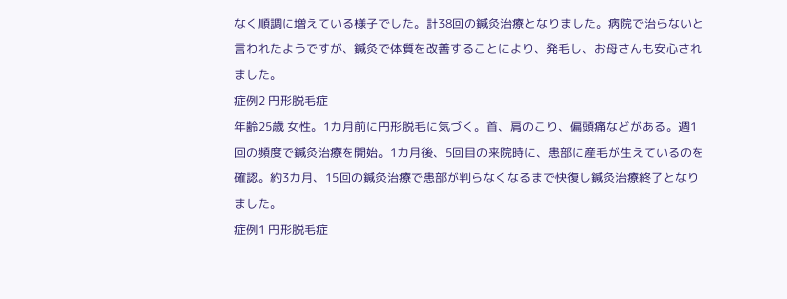なく順調に増えている様子でした。計38回の鍼灸治療となりました。病院で治らないと言われたようですが、鍼灸で体質を改善することにより、発毛し、お母さんも安心されました。
症例2 円形脱毛症
年齢25歳 女性。1カ月前に円形脱毛に気づく。首、肩のこり、偏頭痛などがある。週1回の頻度で鍼灸治療を開始。1カ月後、5回目の来院時に、患部に産毛が生えているのを確認。約3カ月、15回の鍼灸治療で患部が判らなくなるまで快復し鍼灸治療終了となりました。
症例1 円形脱毛症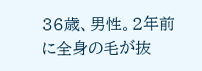36歳、男性。2年前に全身の毛が抜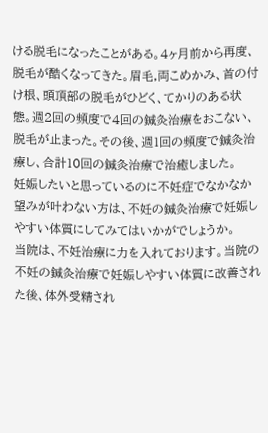ける脱毛になったことがある。4ヶ月前から再度、脱毛が酷くなってきた。眉毛,両こめかみ、首の付け根、頭頂部の脱毛がひどく、てかりのある状態。週2回の頻度で4回の鍼灸治療をおこない、脱毛が止まった。その後、週1回の頻度で鍼灸治療し、合計10回の鍼灸治療で治癒しました。
妊娠したいと思っているのに不妊症でなかなか望みが叶わない方は、不妊の鍼灸治療で妊娠しやすい体質にしてみてはいかがでしょうか。
当院は、不妊治療に力を入れております。当院の不妊の鍼灸治療で妊娠しやすい体質に改善された後、体外受精され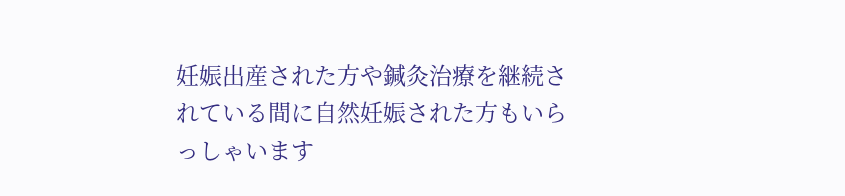妊娠出産された方や鍼灸治療を継続されている間に自然妊娠された方もいらっしゃいます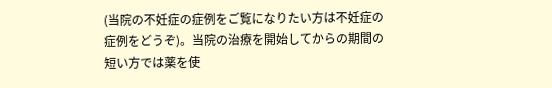(当院の不妊症の症例をご覧になりたい方は不妊症の症例をどうぞ)。当院の治療を開始してからの期間の短い方では薬を使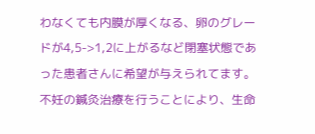わなくても内膜が厚くなる、卵のグレードが4,5->1,2に上がるなど閉塞状態であった患者さんに希望が与えられてます。
不妊の鍼灸治療を行うことにより、生命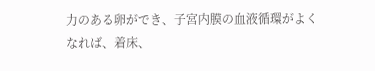力のある卵ができ、子宮内膜の血液循環がよくなれば、着床、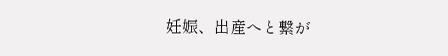妊娠、出産へと繋が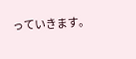っていきます。